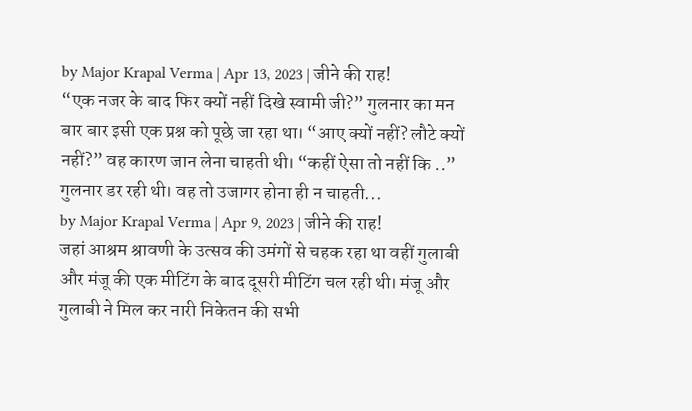by Major Krapal Verma | Apr 13, 2023 | जीने की राह!
“एक नजर के बाद फिर क्यों नहीं दिखे स्वामी जी?” गुलनार का मन बार बार इसी एक प्रश्न को पूछे जा रहा था। “आए क्यों नहीं? लौटे क्यों नहीं?” वह कारण जान लेना चाहती थी। “कहीं ऐसा तो नहीं कि ..” गुलनार डर रही थी। वह तो उजागर होना ही न चाहती...
by Major Krapal Verma | Apr 9, 2023 | जीने की राह!
जहां आश्रम श्रावणी के उत्सव की उमंगों से चहक रहा था वहीं गुलाबी और मंजू की एक मीटिंग के बाद दूसरी मीटिंग चल रही थी। मंजू और गुलाबी ने मिल कर नारी निकेतन की सभी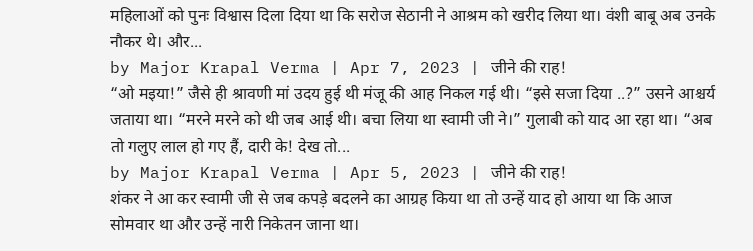महिलाओं को पुनः विश्वास दिला दिया था कि सरोज सेठानी ने आश्रम को खरीद लिया था। वंशी बाबू अब उनके नौकर थे। और...
by Major Krapal Verma | Apr 7, 2023 | जीने की राह!
“ओ मइया!” जैसे ही श्रावणी मां उदय हुई थी मंजू की आह निकल गई थी। “इसे सजा दिया ..?” उसने आश्चर्य जताया था। “मरने मरने को थी जब आई थी। बचा लिया था स्वामी जी ने।” गुलाबी को याद आ रहा था। “अब तो गलुए लाल हो गए हैं, दारी के! देख तो...
by Major Krapal Verma | Apr 5, 2023 | जीने की राह!
शंकर ने आ कर स्वामी जी से जब कपड़े बदलने का आग्रह किया था तो उन्हें याद हो आया था कि आज सोमवार था और उन्हें नारी निकेतन जाना था।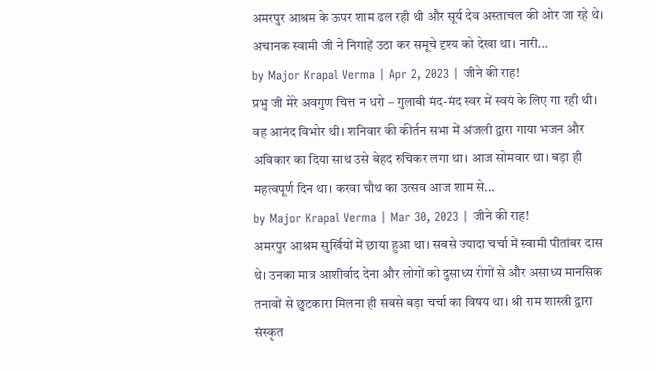अमरपुर आश्रम के ऊपर शाम ढल रही थी और सूर्य देव अस्ताचल की ओर जा रहे थे। अचानक स्वामी जी ने निगाहें उठा कर समूचे दृश्य को देखा था। नारी...
by Major Krapal Verma | Apr 2, 2023 | जीने की राह!
प्रभु जी मेरे अवगुण चित्त न धरो – गुलाबी मंद-मंद स्वर में स्वयं के लिए गा रही थी। वह आनंद विभोर थी। शनिवार की कीर्तन सभा में अंजली द्वारा गाया भजन और अविकार का दिया साथ उसे बेहद रुचिकर लगा था। आज सोमवार था। बड़ा ही महत्वपूर्ण दिन था। करवा चौथ का उत्सव आज शाम से...
by Major Krapal Verma | Mar 30, 2023 | जीने की राह!
अमरपुर आश्रम सुर्खियों में छाया हुआ था। सबसे ज्यादा चर्चा में स्वामी पीतांबर दास थे। उनका मात्र आशीर्वाद देना और लोगों को दुसाध्य रोगों से और असाध्य मानसिक तनावों से छुटकारा मिलना ही सबसे बड़ा चर्चा का विषय था। श्री राम शास्त्री द्वारा संस्कृत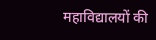महाविद्यालयों की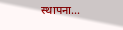स्थापना...